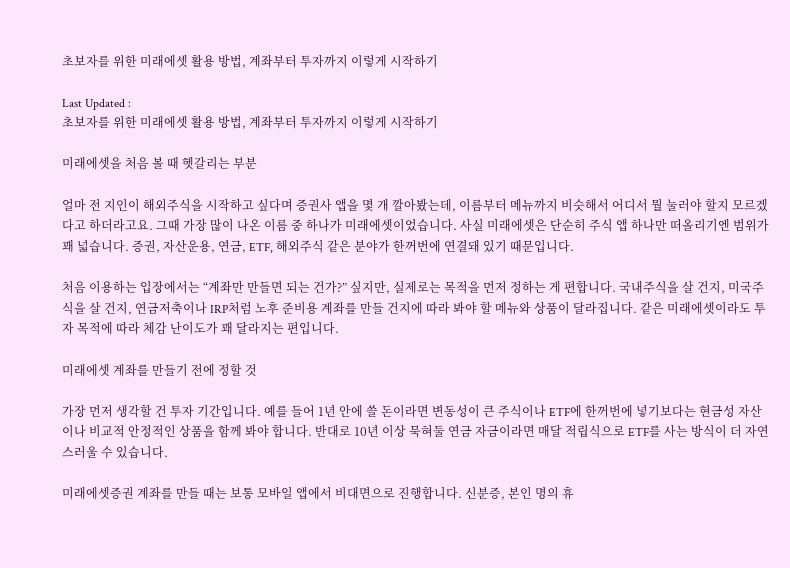초보자를 위한 미래에셋 활용 방법, 계좌부터 투자까지 이렇게 시작하기

Last Updated :
초보자를 위한 미래에셋 활용 방법, 계좌부터 투자까지 이렇게 시작하기

미래에셋을 처음 볼 때 헷갈리는 부분

얼마 전 지인이 해외주식을 시작하고 싶다며 증권사 앱을 몇 개 깔아봤는데, 이름부터 메뉴까지 비슷해서 어디서 뭘 눌러야 할지 모르겠다고 하더라고요. 그때 가장 많이 나온 이름 중 하나가 미래에셋이었습니다. 사실 미래에셋은 단순히 주식 앱 하나만 떠올리기엔 범위가 꽤 넓습니다. 증권, 자산운용, 연금, ETF, 해외주식 같은 분야가 한꺼번에 연결돼 있기 때문입니다.

처음 이용하는 입장에서는 “계좌만 만들면 되는 건가?” 싶지만, 실제로는 목적을 먼저 정하는 게 편합니다. 국내주식을 살 건지, 미국주식을 살 건지, 연금저축이나 IRP처럼 노후 준비용 계좌를 만들 건지에 따라 봐야 할 메뉴와 상품이 달라집니다. 같은 미래에셋이라도 투자 목적에 따라 체감 난이도가 꽤 달라지는 편입니다.

미래에셋 계좌를 만들기 전에 정할 것

가장 먼저 생각할 건 투자 기간입니다. 예를 들어 1년 안에 쓸 돈이라면 변동성이 큰 주식이나 ETF에 한꺼번에 넣기보다는 현금성 자산이나 비교적 안정적인 상품을 함께 봐야 합니다. 반대로 10년 이상 묵혀둘 연금 자금이라면 매달 적립식으로 ETF를 사는 방식이 더 자연스러울 수 있습니다.

미래에셋증권 계좌를 만들 때는 보통 모바일 앱에서 비대면으로 진행합니다. 신분증, 본인 명의 휴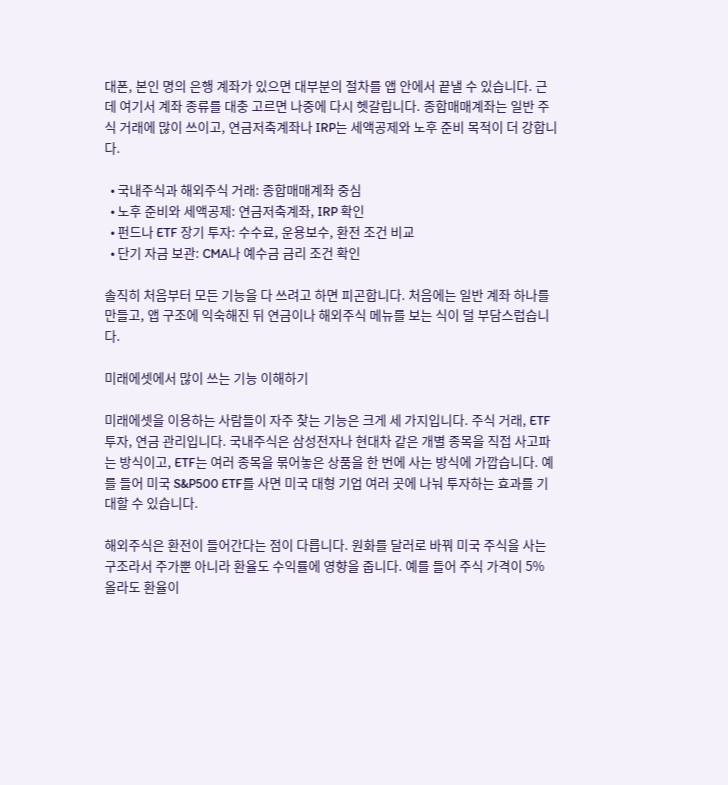대폰, 본인 명의 은행 계좌가 있으면 대부분의 절차를 앱 안에서 끝낼 수 있습니다. 근데 여기서 계좌 종류를 대충 고르면 나중에 다시 헷갈립니다. 종합매매계좌는 일반 주식 거래에 많이 쓰이고, 연금저축계좌나 IRP는 세액공제와 노후 준비 목적이 더 강합니다.

  • 국내주식과 해외주식 거래: 종합매매계좌 중심
  • 노후 준비와 세액공제: 연금저축계좌, IRP 확인
  • 펀드나 ETF 장기 투자: 수수료, 운용보수, 환전 조건 비교
  • 단기 자금 보관: CMA나 예수금 금리 조건 확인

솔직히 처음부터 모든 기능을 다 쓰려고 하면 피곤합니다. 처음에는 일반 계좌 하나를 만들고, 앱 구조에 익숙해진 뒤 연금이나 해외주식 메뉴를 보는 식이 덜 부담스럽습니다.

미래에셋에서 많이 쓰는 기능 이해하기

미래에셋을 이용하는 사람들이 자주 찾는 기능은 크게 세 가지입니다. 주식 거래, ETF 투자, 연금 관리입니다. 국내주식은 삼성전자나 현대차 같은 개별 종목을 직접 사고파는 방식이고, ETF는 여러 종목을 묶어놓은 상품을 한 번에 사는 방식에 가깝습니다. 예를 들어 미국 S&P500 ETF를 사면 미국 대형 기업 여러 곳에 나눠 투자하는 효과를 기대할 수 있습니다.

해외주식은 환전이 들어간다는 점이 다릅니다. 원화를 달러로 바꿔 미국 주식을 사는 구조라서 주가뿐 아니라 환율도 수익률에 영향을 줍니다. 예를 들어 주식 가격이 5% 올라도 환율이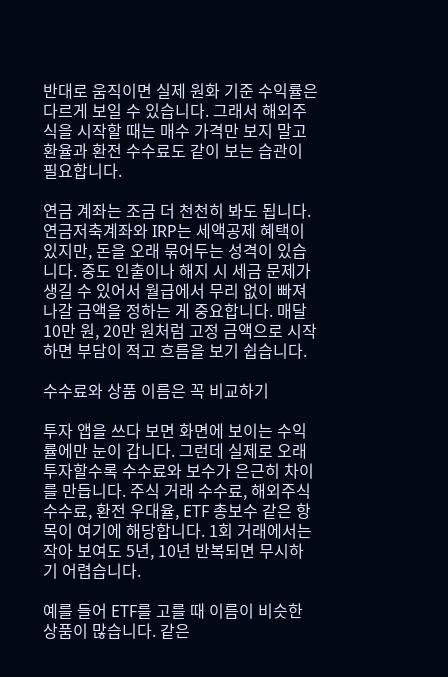반대로 움직이면 실제 원화 기준 수익률은 다르게 보일 수 있습니다. 그래서 해외주식을 시작할 때는 매수 가격만 보지 말고 환율과 환전 수수료도 같이 보는 습관이 필요합니다.

연금 계좌는 조금 더 천천히 봐도 됩니다. 연금저축계좌와 IRP는 세액공제 혜택이 있지만, 돈을 오래 묶어두는 성격이 있습니다. 중도 인출이나 해지 시 세금 문제가 생길 수 있어서 월급에서 무리 없이 빠져나갈 금액을 정하는 게 중요합니다. 매달 10만 원, 20만 원처럼 고정 금액으로 시작하면 부담이 적고 흐름을 보기 쉽습니다.

수수료와 상품 이름은 꼭 비교하기

투자 앱을 쓰다 보면 화면에 보이는 수익률에만 눈이 갑니다. 그런데 실제로 오래 투자할수록 수수료와 보수가 은근히 차이를 만듭니다. 주식 거래 수수료, 해외주식 수수료, 환전 우대율, ETF 총보수 같은 항목이 여기에 해당합니다. 1회 거래에서는 작아 보여도 5년, 10년 반복되면 무시하기 어렵습니다.

예를 들어 ETF를 고를 때 이름이 비슷한 상품이 많습니다. 같은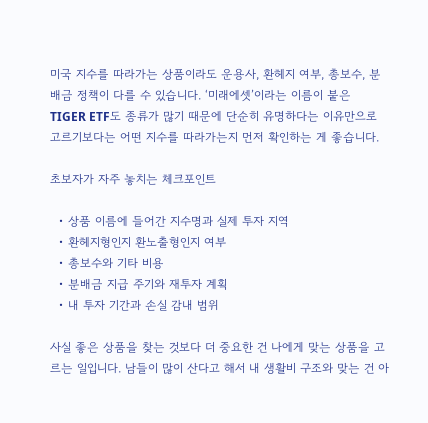미국 지수를 따라가는 상품이라도 운용사, 환헤지 여부, 총보수, 분배금 정책이 다를 수 있습니다. ‘미래에셋’이라는 이름이 붙은 TIGER ETF도 종류가 많기 때문에 단순히 유명하다는 이유만으로 고르기보다는 어떤 지수를 따라가는지 먼저 확인하는 게 좋습니다.

초보자가 자주 놓치는 체크포인트

  • 상품 이름에 들어간 지수명과 실제 투자 지역
  • 환헤지형인지 환노출형인지 여부
  • 총보수와 기타 비용
  • 분배금 지급 주기와 재투자 계획
  • 내 투자 기간과 손실 감내 범위

사실 좋은 상품을 찾는 것보다 더 중요한 건 나에게 맞는 상품을 고르는 일입니다. 남들이 많이 산다고 해서 내 생활비 구조와 맞는 건 아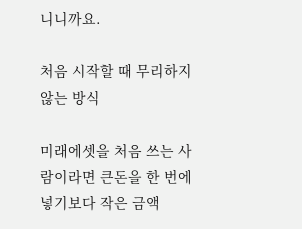니니까요.

처음 시작할 때 무리하지 않는 방식

미래에셋을 처음 쓰는 사람이라면 큰돈을 한 번에 넣기보다 작은 금액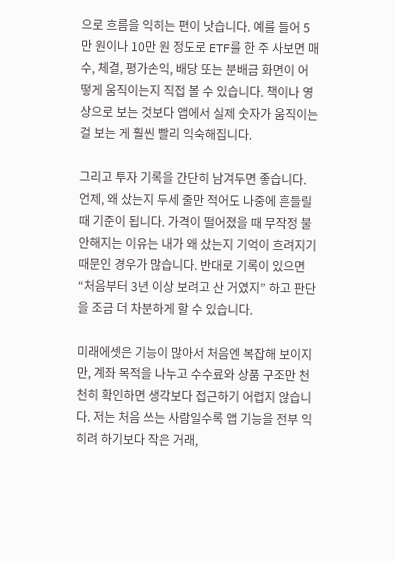으로 흐름을 익히는 편이 낫습니다. 예를 들어 5만 원이나 10만 원 정도로 ETF를 한 주 사보면 매수, 체결, 평가손익, 배당 또는 분배금 화면이 어떻게 움직이는지 직접 볼 수 있습니다. 책이나 영상으로 보는 것보다 앱에서 실제 숫자가 움직이는 걸 보는 게 훨씬 빨리 익숙해집니다.

그리고 투자 기록을 간단히 남겨두면 좋습니다. 언제, 왜 샀는지 두세 줄만 적어도 나중에 흔들릴 때 기준이 됩니다. 가격이 떨어졌을 때 무작정 불안해지는 이유는 내가 왜 샀는지 기억이 흐려지기 때문인 경우가 많습니다. 반대로 기록이 있으면 “처음부터 3년 이상 보려고 산 거였지” 하고 판단을 조금 더 차분하게 할 수 있습니다.

미래에셋은 기능이 많아서 처음엔 복잡해 보이지만, 계좌 목적을 나누고 수수료와 상품 구조만 천천히 확인하면 생각보다 접근하기 어렵지 않습니다. 저는 처음 쓰는 사람일수록 앱 기능을 전부 익히려 하기보다 작은 거래,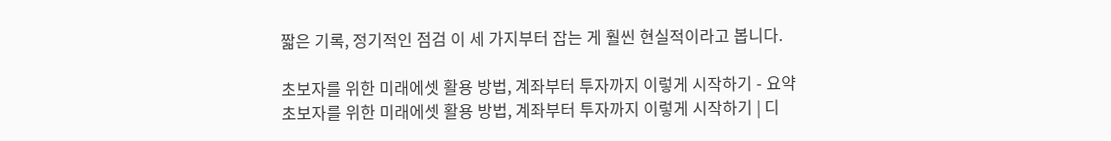짧은 기록, 정기적인 점검 이 세 가지부터 잡는 게 훨씬 현실적이라고 봅니다.

초보자를 위한 미래에셋 활용 방법, 계좌부터 투자까지 이렇게 시작하기 - 요약
초보자를 위한 미래에셋 활용 방법, 계좌부터 투자까지 이렇게 시작하기 | 디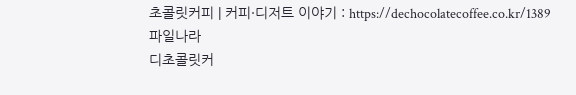초콜릿커피 | 커피·디저트 이야기 : https://dechocolatecoffee.co.kr/1389
파일나라
디초콜릿커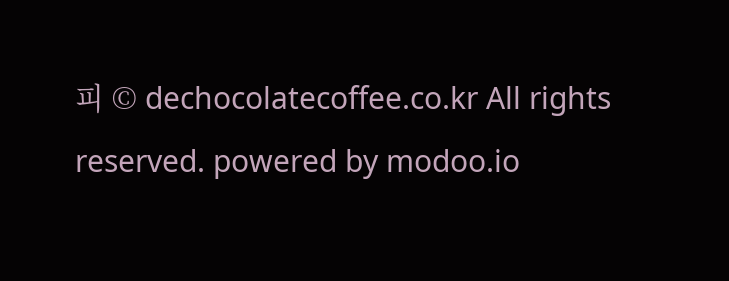피 © dechocolatecoffee.co.kr All rights reserved. powered by modoo.io